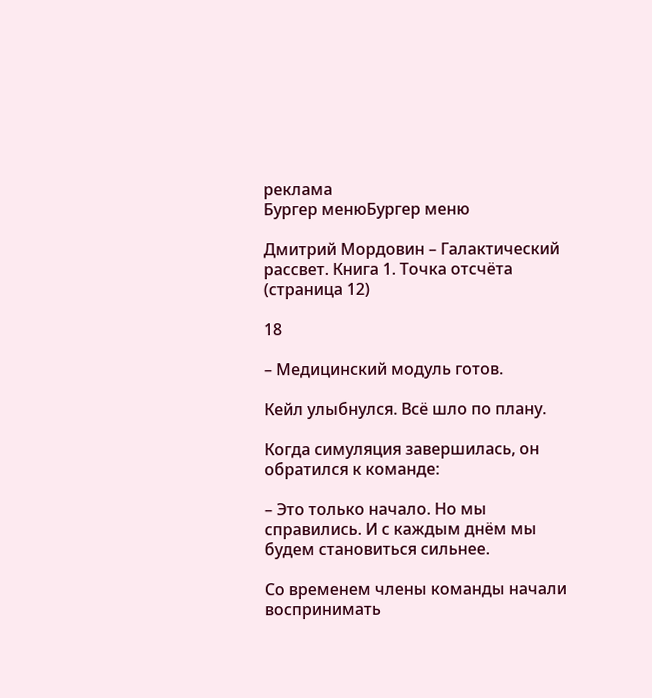реклама
Бургер менюБургер меню

Дмитрий Мордовин – Галактический рассвет. Книга 1. Точка отсчёта (страница 12)

18

– Медицинский модуль готов.

Кейл улыбнулся. Всё шло по плану.

Когда симуляция завершилась, он обратился к команде:

– Это только начало. Но мы справились. И с каждым днём мы будем становиться сильнее.

Со временем члены команды начали воспринимать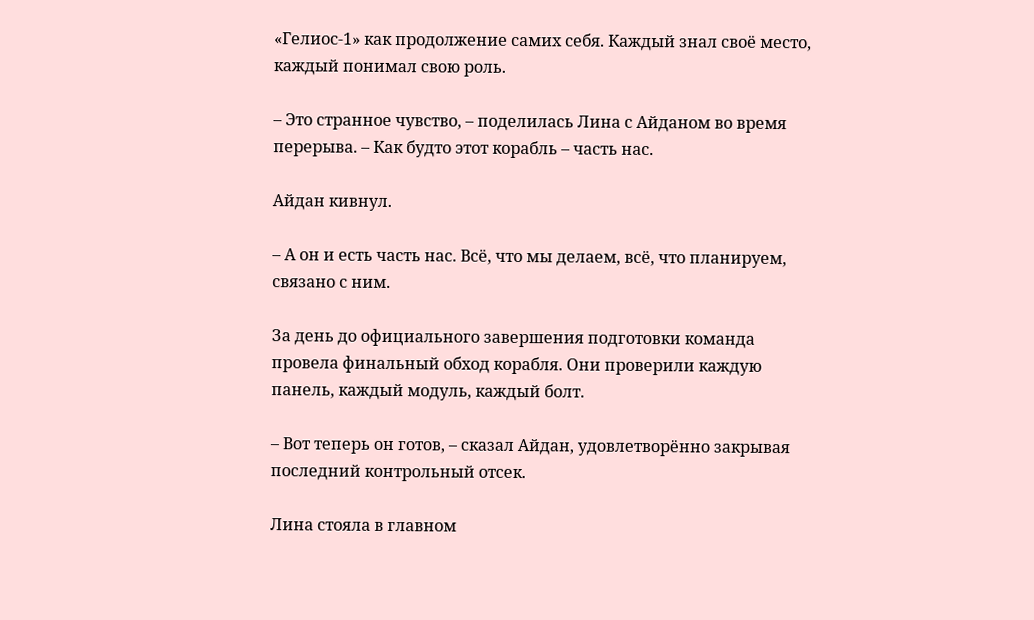«Гелиос-1» как продолжение самих себя. Каждый знал своё место, каждый понимал свою роль.

– Это странное чувство, – поделилась Лина с Айданом во время перерыва. – Как будто этот корабль – часть нас.

Айдан кивнул.

– А он и есть часть нас. Всё, что мы делаем, всё, что планируем, связано с ним.

За день до официального завершения подготовки команда провела финальный обход корабля. Они проверили каждую панель, каждый модуль, каждый болт.

– Вот теперь он готов, – сказал Айдан, удовлетворённо закрывая последний контрольный отсек.

Лина стояла в главном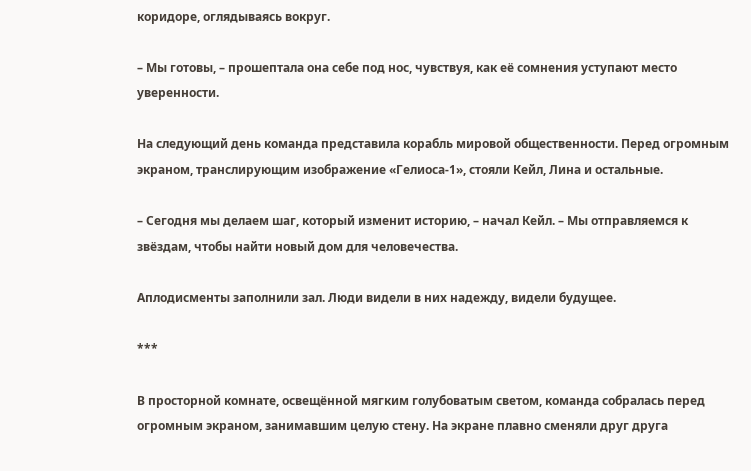коридоре, оглядываясь вокруг.

– Мы готовы, – прошептала она себе под нос, чувствуя, как её сомнения уступают место уверенности.

На следующий день команда представила корабль мировой общественности. Перед огромным экраном, транслирующим изображение «Гелиоса-1», стояли Кейл, Лина и остальные.

– Сегодня мы делаем шаг, который изменит историю, – начал Кейл. – Мы отправляемся к звёздам, чтобы найти новый дом для человечества.

Аплодисменты заполнили зал. Люди видели в них надежду, видели будущее.

***

В просторной комнате, освещённой мягким голубоватым светом, команда собралась перед огромным экраном, занимавшим целую стену. На экране плавно сменяли друг друга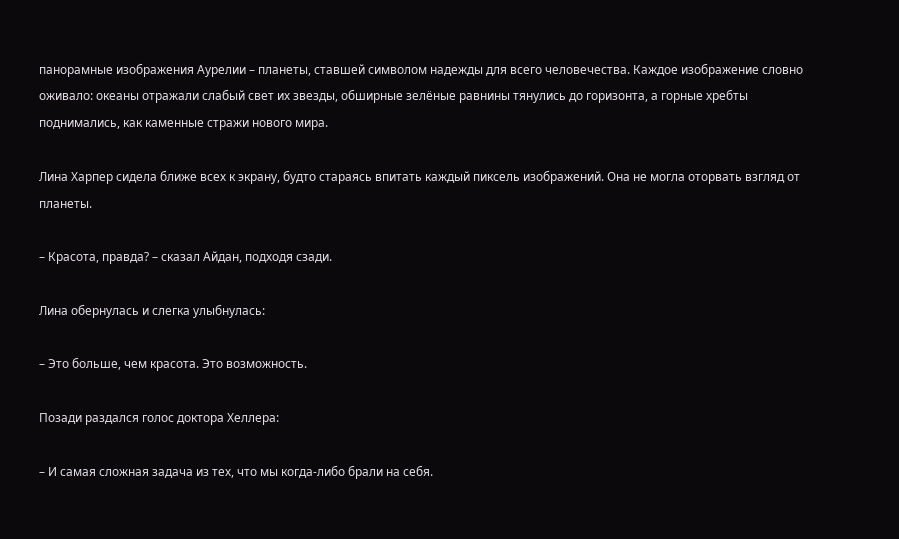панорамные изображения Аурелии – планеты, ставшей символом надежды для всего человечества. Каждое изображение словно оживало: океаны отражали слабый свет их звезды, обширные зелёные равнины тянулись до горизонта, а горные хребты поднимались, как каменные стражи нового мира.

Лина Харпер сидела ближе всех к экрану, будто стараясь впитать каждый пиксель изображений. Она не могла оторвать взгляд от планеты.

– Красота, правда? – сказал Айдан, подходя сзади.

Лина обернулась и слегка улыбнулась:

– Это больше, чем красота. Это возможность.

Позади раздался голос доктора Хеллера:

– И самая сложная задача из тех, что мы когда-либо брали на себя.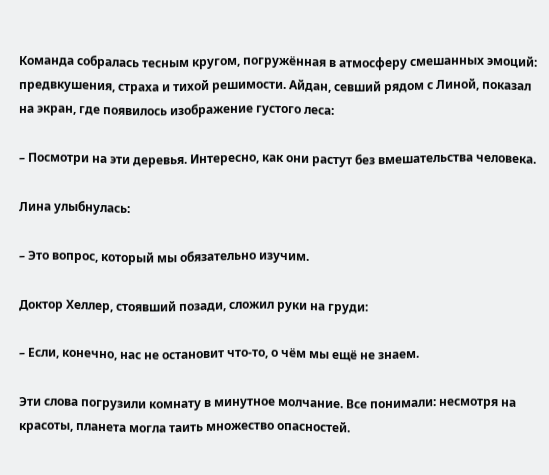Команда собралась тесным кругом, погружённая в атмосферу смешанных эмоций: предвкушения, страха и тихой решимости. Айдан, севший рядом с Линой, показал на экран, где появилось изображение густого леса:

– Посмотри на эти деревья. Интересно, как они растут без вмешательства человека.

Лина улыбнулась:

– Это вопрос, который мы обязательно изучим.

Доктор Хеллер, стоявший позади, сложил руки на груди:

– Если, конечно, нас не остановит что-то, о чём мы ещё не знаем.

Эти слова погрузили комнату в минутное молчание. Все понимали: несмотря на красоты, планета могла таить множество опасностей.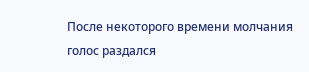После некоторого времени молчания голос раздался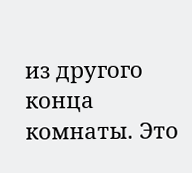из другого конца комнаты. Это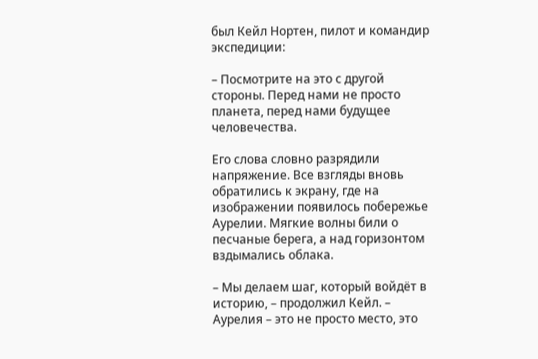был Кейл Нортен, пилот и командир экспедиции:

– Посмотрите на это с другой стороны. Перед нами не просто планета, перед нами будущее человечества.

Его слова словно разрядили напряжение. Все взгляды вновь обратились к экрану, где на изображении появилось побережье Аурелии. Мягкие волны били о песчаные берега, а над горизонтом вздымались облака.

– Мы делаем шаг, который войдёт в историю, – продолжил Кейл. – Аурелия – это не просто место, это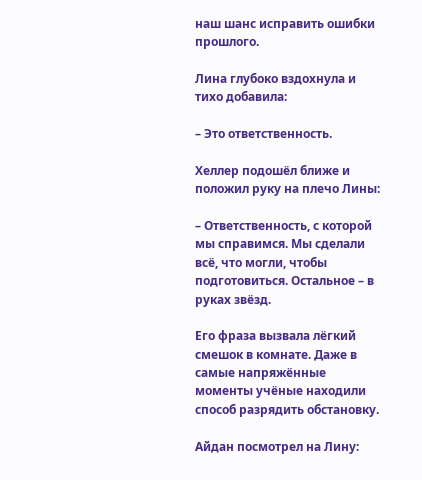наш шанс исправить ошибки прошлого.

Лина глубоко вздохнула и тихо добавила:

– Это ответственность.

Хеллер подошёл ближе и положил руку на плечо Лины:

– Ответственность, с которой мы справимся. Мы сделали всё, что могли, чтобы подготовиться. Остальное – в руках звёзд.

Его фраза вызвала лёгкий смешок в комнате. Даже в самые напряжённые моменты учёные находили способ разрядить обстановку.

Айдан посмотрел на Лину: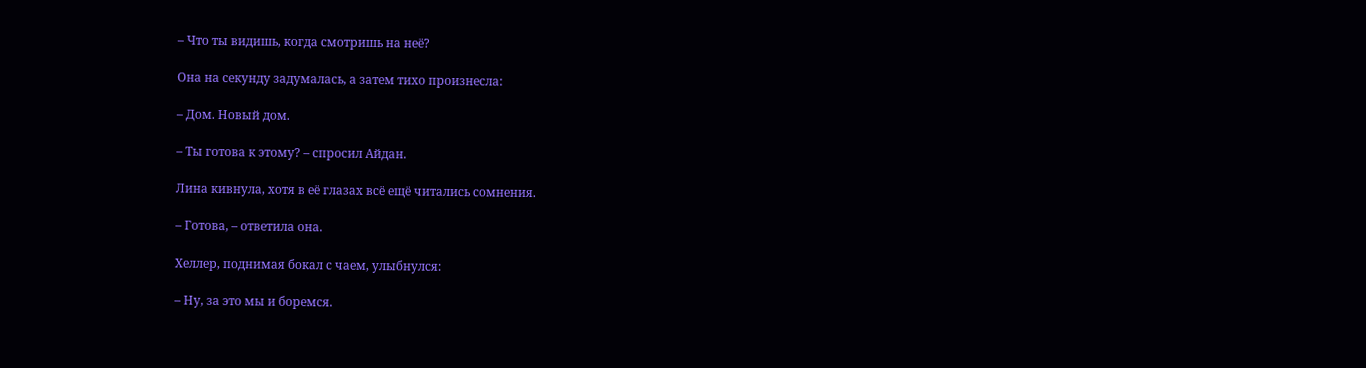– Что ты видишь, когда смотришь на неё?

Она на секунду задумалась, а затем тихо произнесла:

– Дом. Новый дом.

– Ты готова к этому? – спросил Айдан.

Лина кивнула, хотя в её глазах всё ещё читались сомнения.

– Готова, – ответила она.

Хеллер, поднимая бокал с чаем, улыбнулся:

– Ну, за это мы и боремся.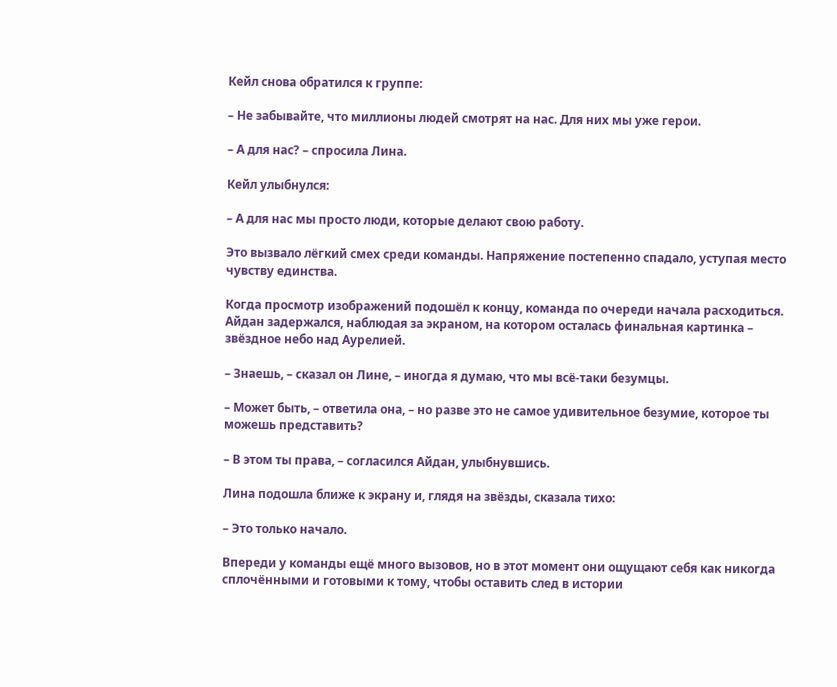Кейл снова обратился к группе:

– Не забывайте, что миллионы людей смотрят на нас. Для них мы уже герои.

– А для нас? – спросила Лина.

Кейл улыбнулся:

– А для нас мы просто люди, которые делают свою работу.

Это вызвало лёгкий смех среди команды. Напряжение постепенно спадало, уступая место чувству единства.

Когда просмотр изображений подошёл к концу, команда по очереди начала расходиться. Айдан задержался, наблюдая за экраном, на котором осталась финальная картинка – звёздное небо над Аурелией.

– Знаешь, – сказал он Лине, – иногда я думаю, что мы всё-таки безумцы.

– Может быть, – ответила она, – но разве это не самое удивительное безумие, которое ты можешь представить?

– В этом ты права, – согласился Айдан, улыбнувшись.

Лина подошла ближе к экрану и, глядя на звёзды, сказала тихо:

– Это только начало.

Впереди у команды ещё много вызовов, но в этот момент они ощущают себя как никогда сплочёнными и готовыми к тому, чтобы оставить след в истории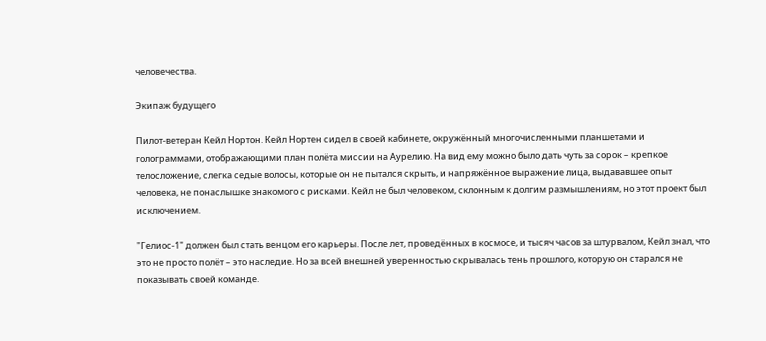человечества.

Экипаж будущего

Пилот-ветеран Кейл Нортон. Кейл Нортен сидел в своей кабинете, окружённый многочисленными планшетами и голограммами, отображающими план полёта миссии на Аурелию. На вид ему можно было дать чуть за сорок – крепкое телосложение, слегка седые волосы, которые он не пытался скрыть, и напряжённое выражение лица, выдававшее опыт человека, не понаслышке знакомого с рисками. Кейл не был человеком, склонным к долгим размышлениям, но этот проект был исключением.

"Гелиос-1" должен был стать венцом его карьеры. После лет, проведённых в космосе, и тысяч часов за штурвалом, Кейл знал, что это не просто полёт – это наследие. Но за всей внешней уверенностью скрывалась тень прошлого, которую он старался не показывать своей команде.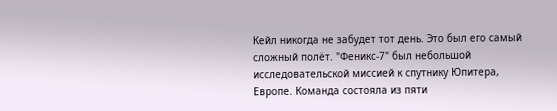Кейл никогда не забудет тот день. Это был его самый сложный полёт. "Феникс-7" был небольшой исследовательской миссией к спутнику Юпитера, Европе. Команда состояла из пяти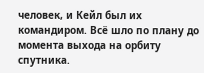человек, и Кейл был их командиром. Всё шло по плану до момента выхода на орбиту спутника.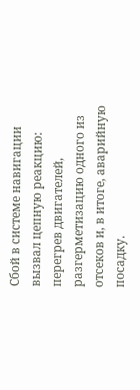Сбой в системе навигации вызвал цепную реакцию: перегрев двигателей, разгерметизацию одного из отсеков и, в итоге, аварийную посадку.